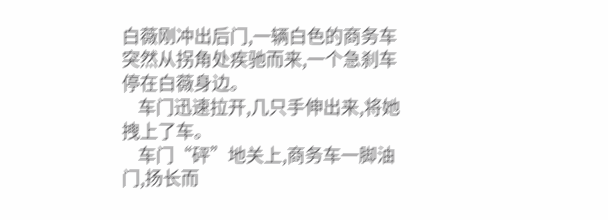白薇刚冲出后门,一辆白色的商务车突然从拐角处疾驰而来,一个急刹车停在白薇身边。
    车门迅速拉开,几只手伸出来,将她拽上了车。
    车门“砰”地关上,商务车一脚油门,扬长而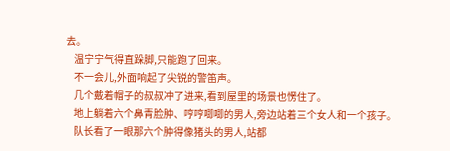去。
    温宁宁气得直跺脚,只能跑了回来。
    不一会儿,外面响起了尖锐的警笛声。
    几个戴着帽子的叔叔冲了进来,看到屋里的场景也愣住了。
    地上躺着六个鼻青脸肿、哼哼唧唧的男人,旁边站着三个女人和一个孩子。
    队长看了一眼那六个肿得像猪头的男人,站都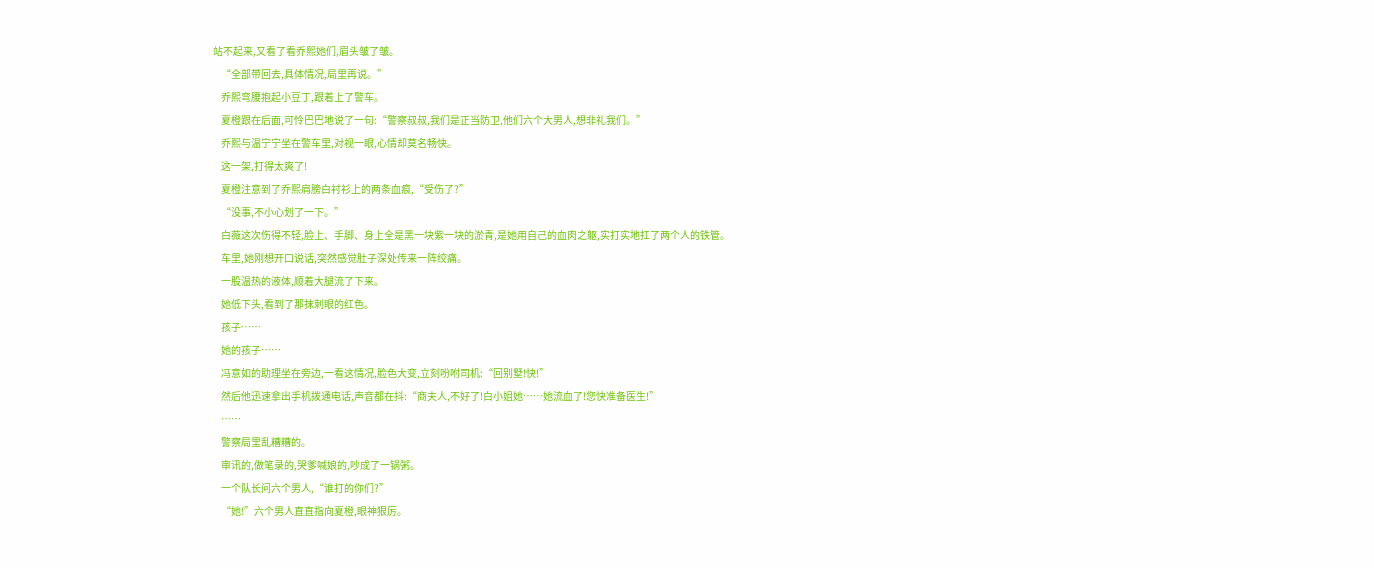站不起来,又看了看乔熙她们,眉头皱了皱。
    “全部带回去,具体情况,局里再说。”
    乔熙弯腰抱起小豆丁,跟着上了警车。
    夏橙跟在后面,可怜巴巴地说了一句:“警察叔叔,我们是正当防卫,他们六个大男人,想非礼我们。”
    乔熙与温宁宁坐在警车里,对视一眼,心情却莫名畅快。
    这一架,打得太爽了!
    夏橙注意到了乔熙肩膀白衬衫上的两条血痕,“受伤了?”
    “没事,不小心划了一下。”
    白薇这次伤得不轻,脸上、手脚、身上全是黑一块紫一块的淤青,是她用自己的血肉之躯,实打实地扛了两个人的铁管。
    车里,她刚想开口说话,突然感觉肚子深处传来一阵绞痛。
    一股温热的液体,顺着大腿流了下来。
    她低下头,看到了那抹刺眼的红色。
    孩子……
    她的孩子……
    冯意如的助理坐在旁边,一看这情况,脸色大变,立刻吩咐司机:“回别墅!快!”
    然后他迅速拿出手机拨通电话,声音都在抖:“商夫人,不好了!白小姐她……她流血了!您快准备医生!”
    ……
    警察局里乱糟糟的。
    审讯的,做笔录的,哭爹喊娘的,吵成了一锅粥。
    一个队长问六个男人,“谁打的你们?”
    “她!”六个男人直直指向夏橙,眼神狠厉。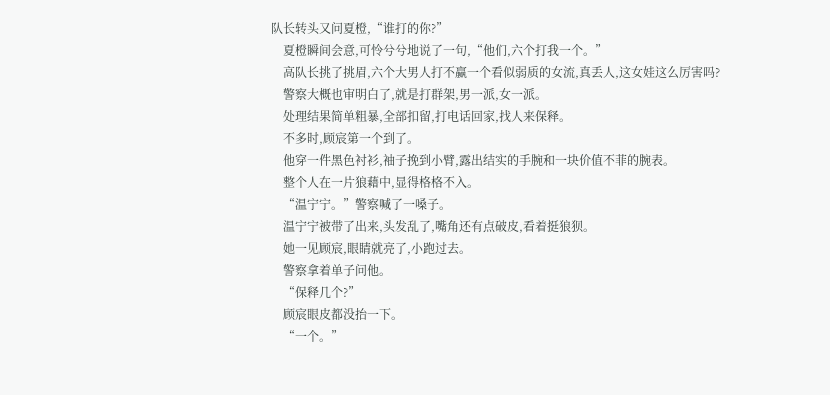队长转头又问夏橙,“谁打的你?”
    夏橙瞬间会意,可怜兮兮地说了一句,“他们,六个打我一个。”
    高队长挑了挑眉,六个大男人打不赢一个看似弱质的女流,真丢人,这女娃这么厉害吗?
    警察大概也审明白了,就是打群架,男一派,女一派。
    处理结果简单粗暴,全部扣留,打电话回家,找人来保释。
    不多时,顾宸第一个到了。
    他穿一件黑色衬衫,袖子挽到小臂,露出结实的手腕和一块价值不菲的腕表。
    整个人在一片狼藉中,显得格格不入。
    “温宁宁。”警察喊了一嗓子。
    温宁宁被带了出来,头发乱了,嘴角还有点破皮,看着挺狼狈。
    她一见顾宸,眼睛就亮了,小跑过去。
    警察拿着单子问他。
    “保释几个?”
    顾宸眼皮都没抬一下。
    “一个。”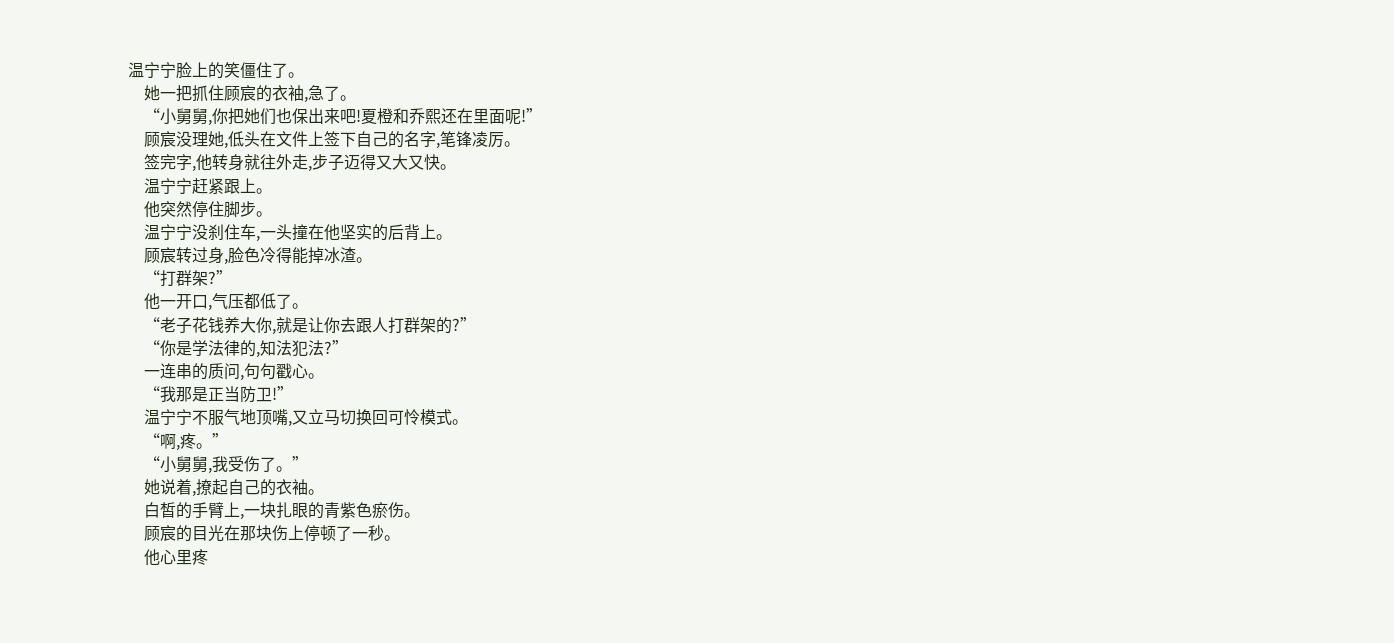温宁宁脸上的笑僵住了。
    她一把抓住顾宸的衣袖,急了。
    “小舅舅,你把她们也保出来吧!夏橙和乔熙还在里面呢!”
    顾宸没理她,低头在文件上签下自己的名字,笔锋凌厉。
    签完字,他转身就往外走,步子迈得又大又快。
    温宁宁赶紧跟上。
    他突然停住脚步。
    温宁宁没刹住车,一头撞在他坚实的后背上。
    顾宸转过身,脸色冷得能掉冰渣。
    “打群架?”
    他一开口,气压都低了。
    “老子花钱养大你,就是让你去跟人打群架的?”
    “你是学法律的,知法犯法?”
    一连串的质问,句句戳心。
    “我那是正当防卫!”
    温宁宁不服气地顶嘴,又立马切换回可怜模式。
    “啊,疼。”
    “小舅舅,我受伤了。”
    她说着,撩起自己的衣袖。
    白皙的手臂上,一块扎眼的青紫色瘀伤。
    顾宸的目光在那块伤上停顿了一秒。
    他心里疼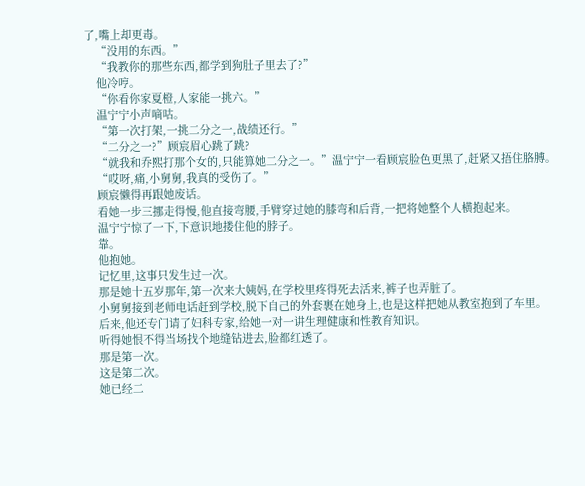了,嘴上却更毒。
    “没用的东西。”
    “我教你的那些东西,都学到狗肚子里去了?”
    他冷哼。
    “你看你家夏橙,人家能一挑六。”
    温宁宁小声嘀咕。
    “第一次打架,一挑二分之一,战绩还行。”
    “二分之一?”顾宸眉心跳了跳?
    “就我和乔熙打那个女的,只能算她二分之一。”温宁宁一看顾宸脸色更黑了,赶紧又捂住胳膊。
    “哎呀,痛,小舅舅,我真的受伤了。”
    顾宸懒得再跟她废话。
    看她一步三挪走得慢,他直接弯腰,手臂穿过她的膝弯和后背,一把将她整个人横抱起来。
    温宁宁惊了一下,下意识地搂住他的脖子。
    靠。
    他抱她。
    记忆里,这事只发生过一次。
    那是她十五岁那年,第一次来大姨妈,在学校里疼得死去活来,裤子也弄脏了。
    小舅舅接到老师电话赶到学校,脱下自己的外套裹在她身上,也是这样把她从教室抱到了车里。
    后来,他还专门请了妇科专家,给她一对一讲生理健康和性教育知识。
    听得她恨不得当场找个地缝钻进去,脸都红透了。
    那是第一次。
    这是第二次。
    她已经二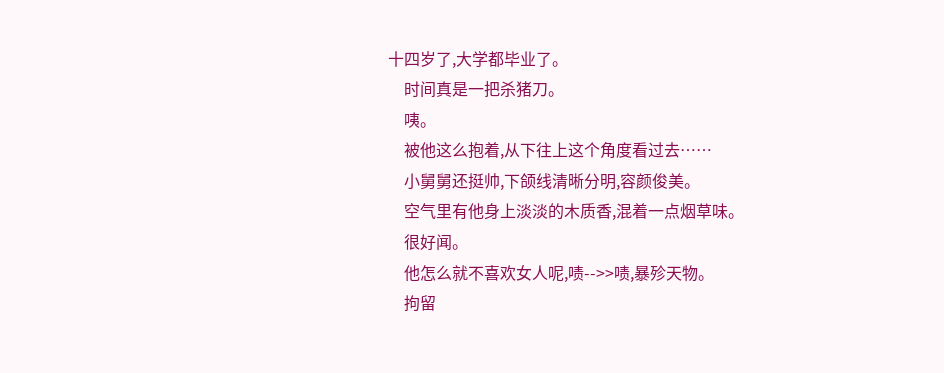十四岁了,大学都毕业了。
    时间真是一把杀猪刀。
    咦。
    被他这么抱着,从下往上这个角度看过去……
    小舅舅还挺帅,下颌线清晰分明,容颜俊美。
    空气里有他身上淡淡的木质香,混着一点烟草味。
    很好闻。
    他怎么就不喜欢女人呢,啧-->>啧,暴殄天物。
    拘留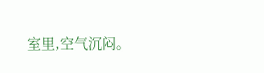室里,空气沉闷。